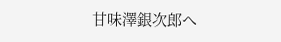甘味澤銀次郎へ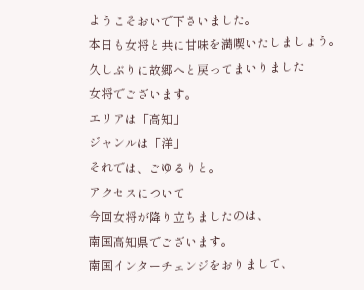ようこそおいで下さいました。
本日も女将と共に甘味を満喫いたしましょう。
久しぶりに故郷へと戻ってまいりました
女将でございます。
エリアは「高知」
ジャンルは「洋」
それでは、ごゆるりと。
アクセスについて
今回女将が降り立ちましたのは、
南国高知県でございます。
南国インターチェンジをおりまして、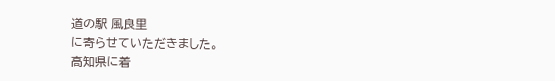道の駅 風良里
に寄らせていただきました。
高知県に着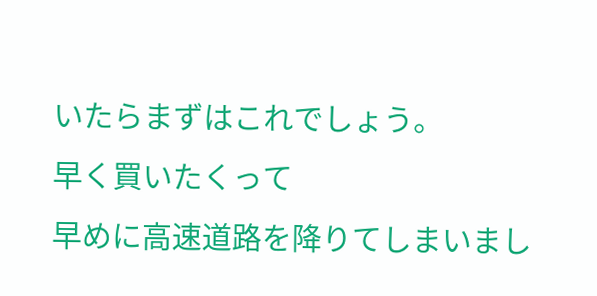いたらまずはこれでしょう。
早く買いたくって
早めに高速道路を降りてしまいまし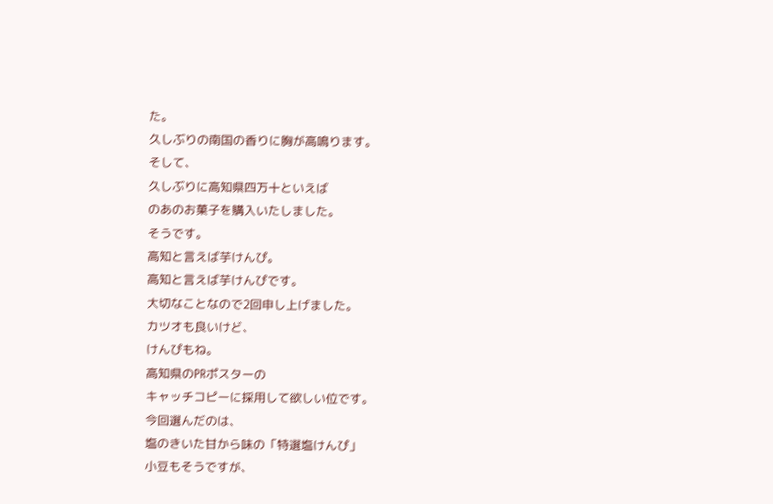た。
久しぶりの南国の香りに胸が高鳴ります。
そして、
久しぶりに高知県四万十といえば
のあのお菓子を購入いたしました。
そうです。
高知と言えば芋けんぴ。
高知と言えば芋けんぴです。
大切なことなので2回申し上げました。
カツオも良いけど、
けんぴもね。
高知県のPRポスターの
キャッチコピーに採用して欲しい位です。
今回選んだのは、
塩のきいた甘から味の「特選塩けんぴ」
小豆もそうですが、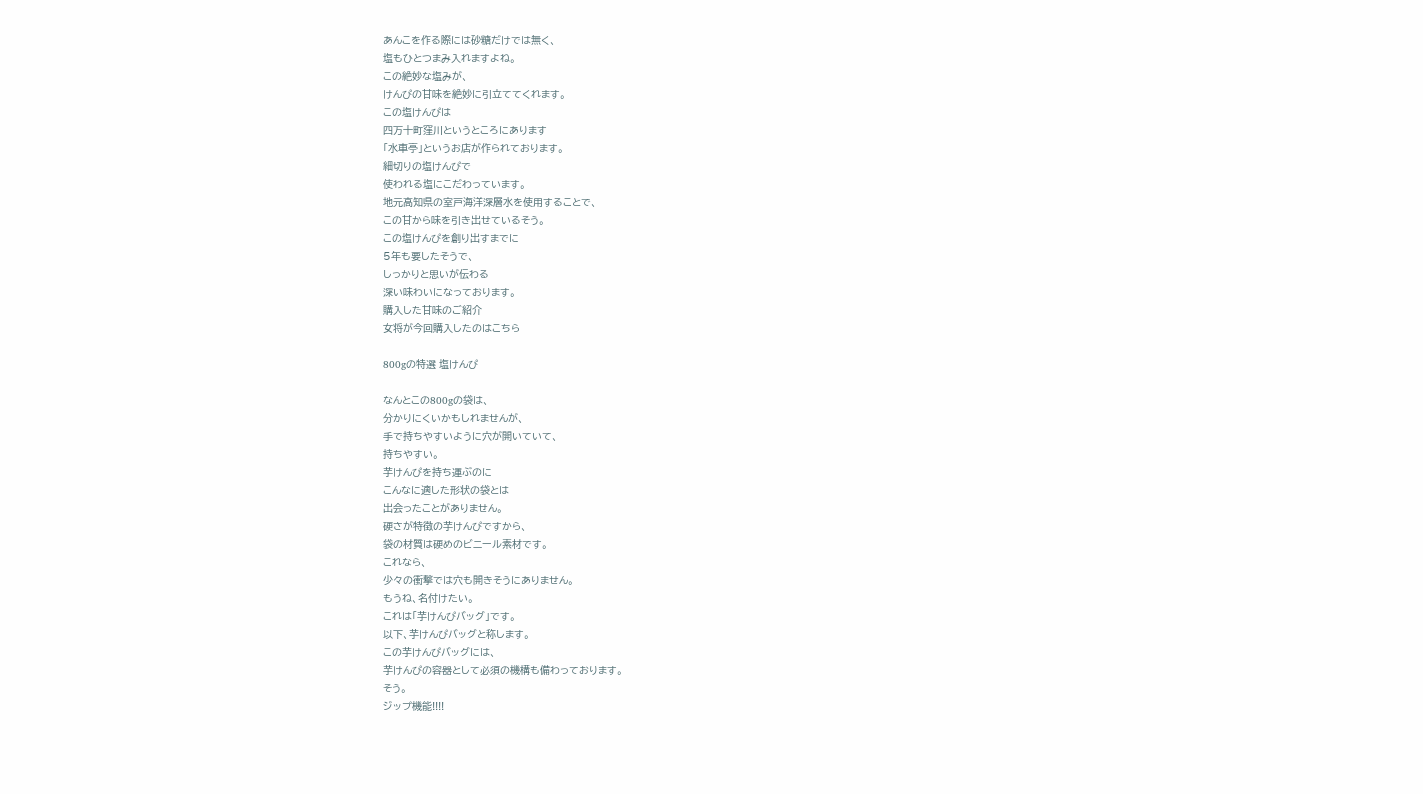あんこを作る際には砂糖だけでは無く、
塩もひとつまみ入れますよね。
この絶妙な塩みが、
けんぴの甘味を絶妙に引立ててくれます。
この塩けんぴは
四万十町窪川というところにあります
「水車亭」というお店が作られております。
細切りの塩けんぴで
使われる塩にこだわっています。
地元高知県の室戸海洋深層水を使用することで、
この甘から味を引き出せているそう。
この塩けんぴを創り出すまでに
5年も要したそうで、
しっかりと思いが伝わる
深い味わいになっております。
購入した甘味のご紹介
女将が今回購入したのはこちら

800gの特選 塩けんぴ

なんとこの800gの袋は、
分かりにくいかもしれませんが、
手で持ちやすいように穴が開いていて、
持ちやすい。
芋けんぴを持ち運ぶのに
こんなに適した形状の袋とは
出会ったことがありません。
硬さが特徴の芋けんぴですから、
袋の材質は硬めのビニール素材です。
これなら、
少々の衝撃では穴も開きそうにありません。
もうね、名付けたい。
これは「芋けんぴバッグ」です。
以下、芋けんぴバッグと称します。
この芋けんぴバッグには、
芋けんぴの容器として必須の機構も備わっております。
そう。
ジップ機能!!!!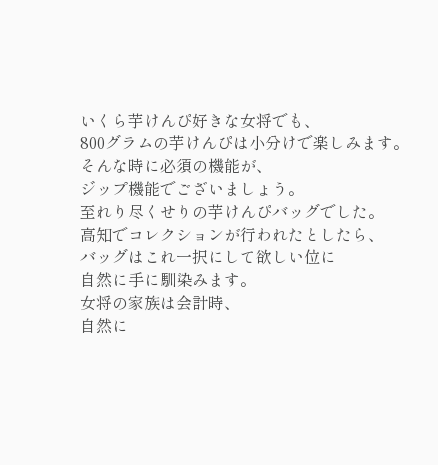いくら芋けんぴ好きな女将でも、
800グラムの芋けんぴは小分けで楽しみます。
そんな時に必須の機能が、
ジップ機能でございましょう。
至れり尽くせりの芋けんぴバッグでした。
高知でコレクションが行われたとしたら、
バッグはこれ一択にして欲しい位に
自然に手に馴染みます。
女将の家族は会計時、
自然に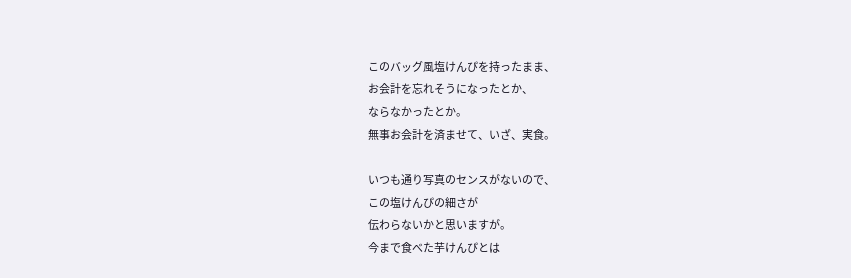このバッグ風塩けんぴを持ったまま、
お会計を忘れそうになったとか、
ならなかったとか。
無事お会計を済ませて、いざ、実食。

いつも通り写真のセンスがないので、
この塩けんぴの細さが
伝わらないかと思いますが。
今まで食べた芋けんぴとは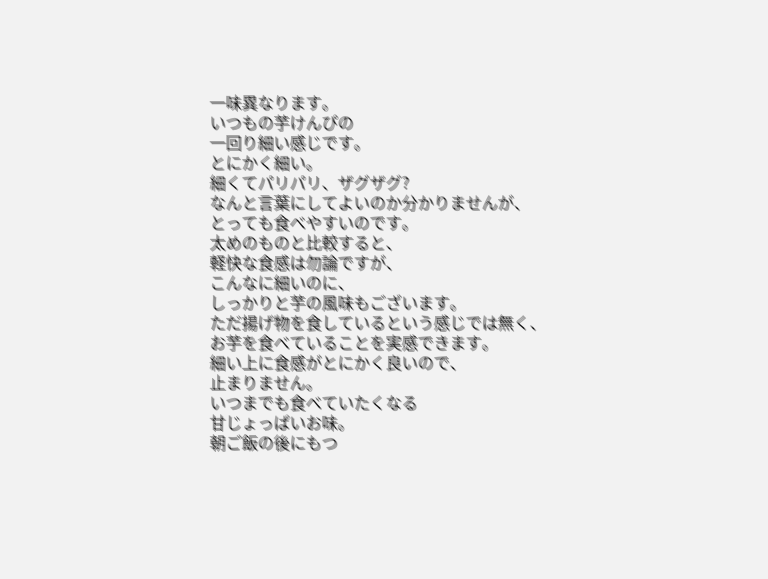一味異なります。
いつもの芋けんぴの
一回り細い感じです。
とにかく細い。
細くてパリパリ、ザグザグ?
なんと言葉にしてよいのか分かりませんが、
とっても食べやすいのです。
太めのものと比較すると、
軽快な食感は勿論ですが、
こんなに細いのに、
しっかりと芋の風味もございます。
ただ揚げ物を食しているという感じでは無く、
お芋を食べていることを実感できます。
細い上に食感がとにかく良いので、
止まりません。
いつまでも食べていたくなる
甘じょっぱいお味。
朝ご飯の後にもつ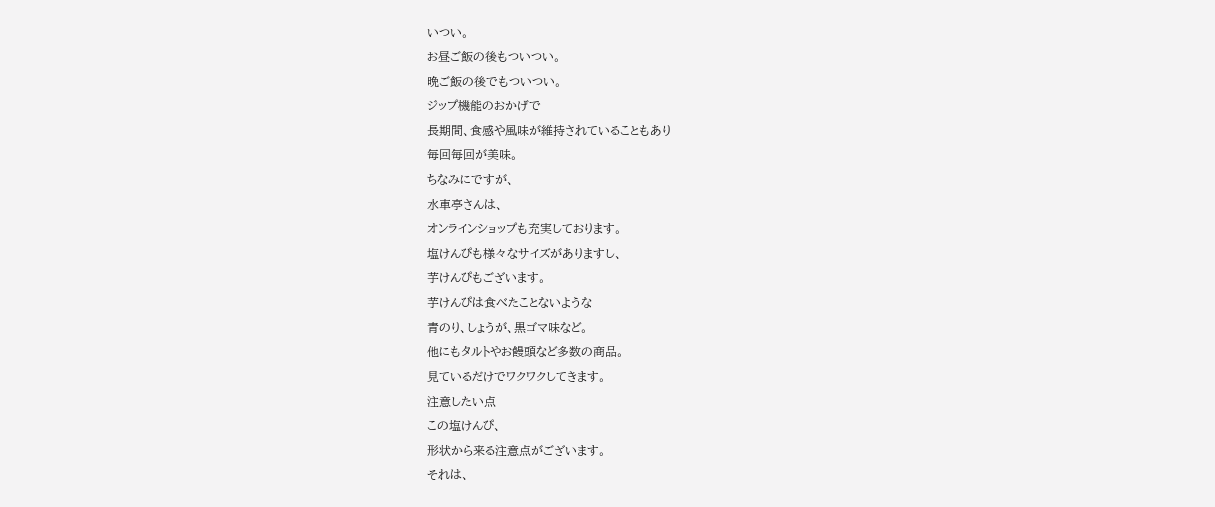いつい。
お昼ご飯の後もついつい。
晩ご飯の後でもついつい。
ジップ機能のおかげで
長期間、食感や風味が維持されていることもあり
毎回毎回が美味。
ちなみにですが、
水車亭さんは、
オンラインショップも充実しております。
塩けんぴも様々なサイズがありますし、
芋けんぴもございます。
芋けんぴは食べたことないような
青のり、しょうが、黒ゴマ味など。
他にもタルトやお饅頭など多数の商品。
見ているだけでワクワクしてきます。
注意したい点
この塩けんぴ、
形状から来る注意点がございます。
それは、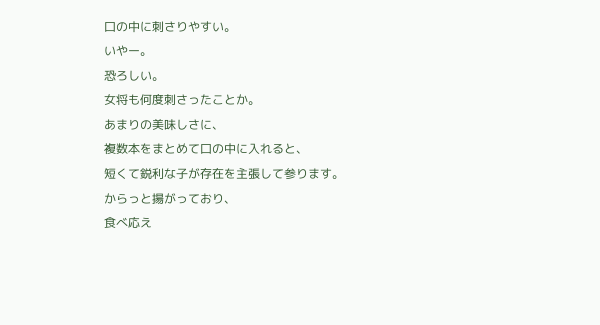口の中に刺さりやすい。
いやー。
恐ろしい。
女将も何度刺さったことか。
あまりの美味しさに、
複数本をまとめて口の中に入れると、
短くて鋭利な子が存在を主張して参ります。
からっと揚がっており、
食べ応え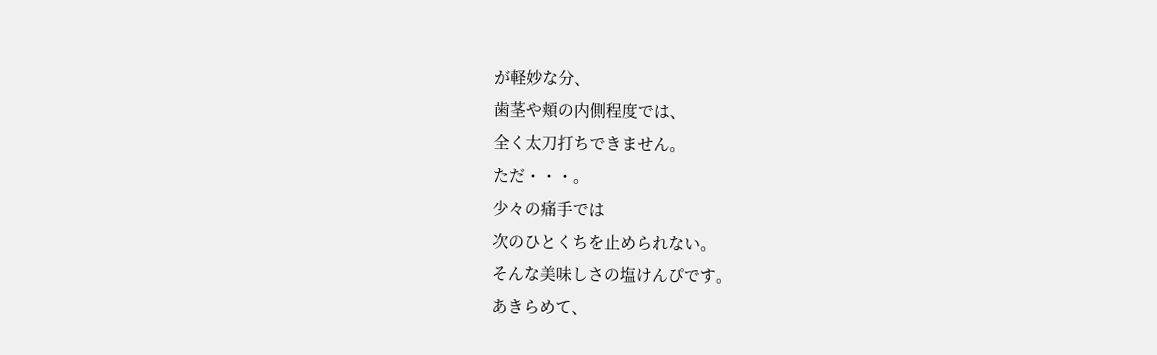が軽妙な分、
歯茎や頬の内側程度では、
全く太刀打ちできません。
ただ・・・。
少々の痛手では
次のひとくちを止められない。
そんな美味しさの塩けんぴです。
あきらめて、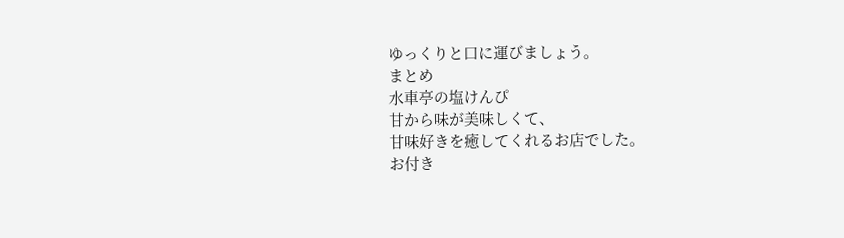ゆっくりと口に運びましょう。
まとめ
水車亭の塩けんぴ
甘から味が美味しくて、
甘味好きを癒してくれるお店でした。
お付き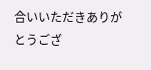合いいただきありがとうござ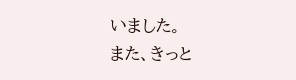いました。
また、きっと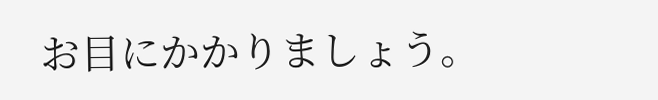お目にかかりましょう。